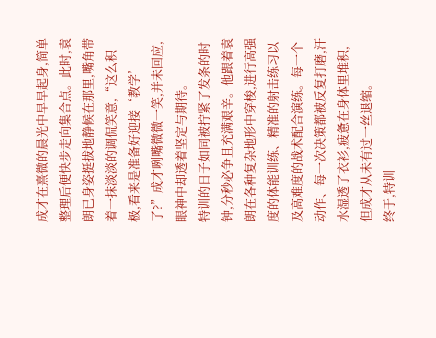成才在熹微的晨光中早早起身,简单整理后便快步走向集合点。此时,袁朗已身姿挺拔地静候在那里,嘴角带着一抹淡淡的调侃笑意,“这么积极,看来是准备好迎接‘教学’了?”成才咧嘴微微一笑,并未回应,眼神中却透着坚定与期待。
特训的日子如同被拧紧了发条的时钟,分秒必争且充满艰辛。他跟着袁朗在各种复杂地形中穿梭,进行高强度的体能训练、精准的射击练习以及高难度的战术配合演练。每一个动作、每一次决策都被反复打磨,汗水湿透了衣衫,疲惫在身体里堆积,但成才从未有过一丝退缩。
终于,特训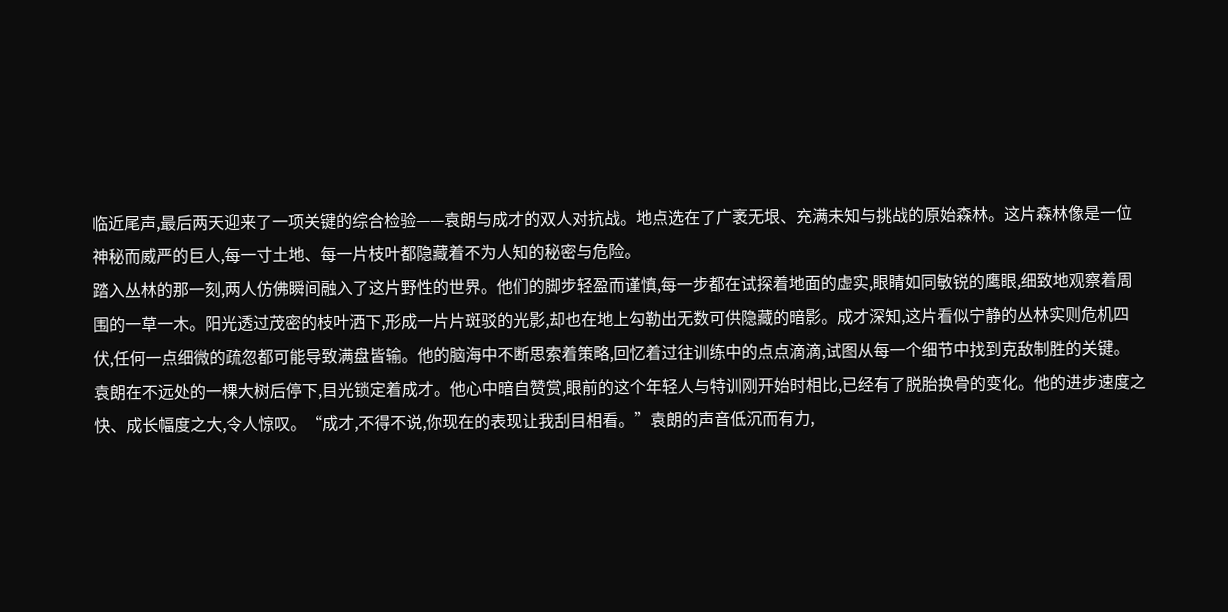临近尾声,最后两天迎来了一项关键的综合检验——袁朗与成才的双人对抗战。地点选在了广袤无垠、充满未知与挑战的原始森林。这片森林像是一位神秘而威严的巨人,每一寸土地、每一片枝叶都隐藏着不为人知的秘密与危险。
踏入丛林的那一刻,两人仿佛瞬间融入了这片野性的世界。他们的脚步轻盈而谨慎,每一步都在试探着地面的虚实,眼睛如同敏锐的鹰眼,细致地观察着周围的一草一木。阳光透过茂密的枝叶洒下,形成一片片斑驳的光影,却也在地上勾勒出无数可供隐藏的暗影。成才深知,这片看似宁静的丛林实则危机四伏,任何一点细微的疏忽都可能导致满盘皆输。他的脑海中不断思索着策略,回忆着过往训练中的点点滴滴,试图从每一个细节中找到克敌制胜的关键。
袁朗在不远处的一棵大树后停下,目光锁定着成才。他心中暗自赞赏,眼前的这个年轻人与特训刚开始时相比,已经有了脱胎换骨的变化。他的进步速度之快、成长幅度之大,令人惊叹。“成才,不得不说,你现在的表现让我刮目相看。”袁朗的声音低沉而有力,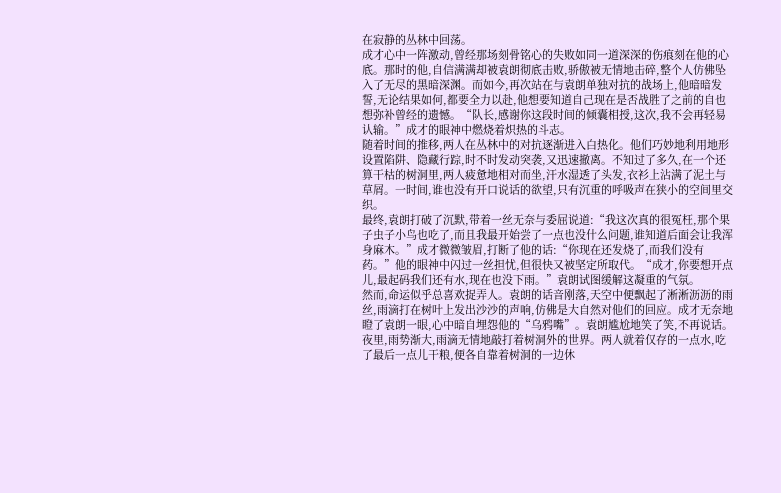在寂静的丛林中回荡。
成才心中一阵激动,曾经那场刻骨铭心的失败如同一道深深的伤痕刻在他的心底。那时的他,自信满满却被袁朗彻底击败,骄傲被无情地击碎,整个人仿佛坠入了无尽的黑暗深渊。而如今,再次站在与袁朗单独对抗的战场上,他暗暗发誓,无论结果如何,都要全力以赴,他想要知道自己现在是否战胜了之前的自也想弥补曾经的遗憾。“队长,感谢你这段时间的倾囊相授,这次,我不会再轻易认输。”成才的眼神中燃烧着炽热的斗志。
随着时间的推移,两人在丛林中的对抗逐渐进入白热化。他们巧妙地利用地形设置陷阱、隐藏行踪,时不时发动突袭,又迅速撤离。不知过了多久,在一个还算干枯的树洞里,两人疲惫地相对而坐,汗水湿透了头发,衣衫上沾满了泥土与草屑。一时间,谁也没有开口说话的欲望,只有沉重的呼吸声在狭小的空间里交织。
最终,袁朗打破了沉默,带着一丝无奈与委屈说道:“我这次真的很冤枉,那个果子虫子小鸟也吃了,而且我最开始尝了一点也没什么问题,谁知道后面会让我浑身麻木。”成才微微皱眉,打断了他的话:“你现在还发烧了,而我们没有药。”他的眼神中闪过一丝担忧,但很快又被坚定所取代。“成才,你要想开点儿,最起码我们还有水,现在也没下雨。”袁朗试图缓解这凝重的气氛。
然而,命运似乎总喜欢捉弄人。袁朗的话音刚落,天空中便飘起了淅淅沥沥的雨丝,雨滴打在树叶上发出沙沙的声响,仿佛是大自然对他们的回应。成才无奈地瞪了袁朗一眼,心中暗自埋怨他的“乌鸦嘴”。袁朗尴尬地笑了笑,不再说话。
夜里,雨势渐大,雨滴无情地敲打着树洞外的世界。两人就着仅存的一点水,吃了最后一点儿干粮,便各自靠着树洞的一边休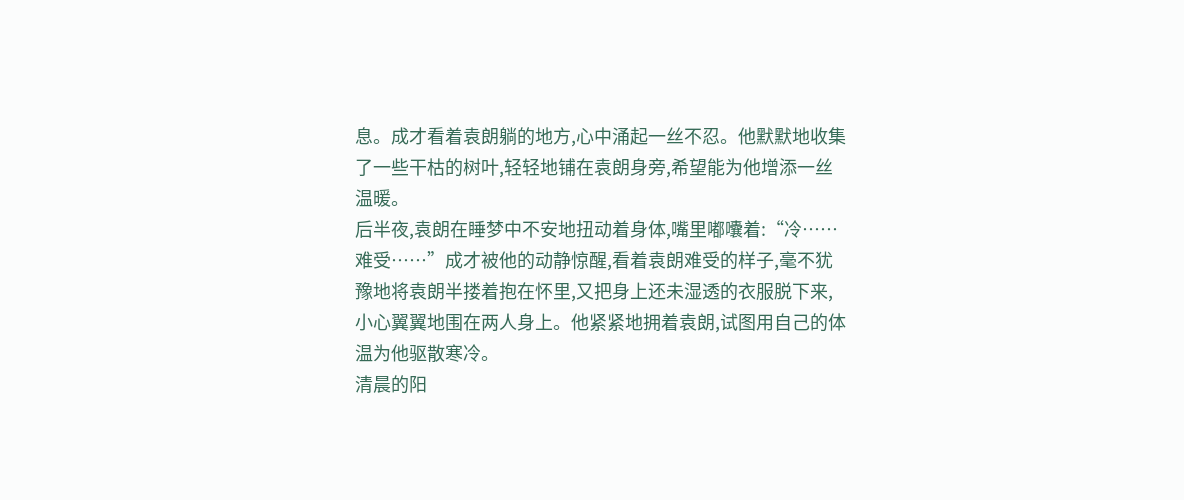息。成才看着袁朗躺的地方,心中涌起一丝不忍。他默默地收集了一些干枯的树叶,轻轻地铺在袁朗身旁,希望能为他增添一丝温暖。
后半夜,袁朗在睡梦中不安地扭动着身体,嘴里嘟囔着:“冷……难受……”成才被他的动静惊醒,看着袁朗难受的样子,毫不犹豫地将袁朗半搂着抱在怀里,又把身上还未湿透的衣服脱下来,小心翼翼地围在两人身上。他紧紧地拥着袁朗,试图用自己的体温为他驱散寒冷。
清晨的阳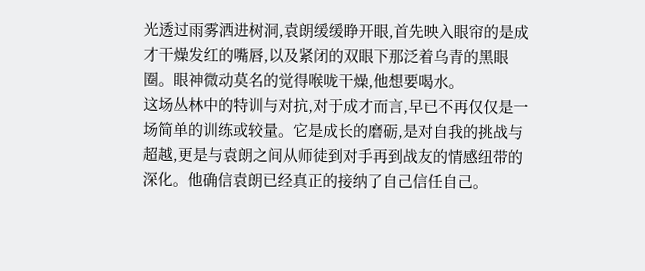光透过雨雾洒进树洞,袁朗缓缓睁开眼,首先映入眼帘的是成才干燥发红的嘴唇,以及紧闭的双眼下那泛着乌青的黑眼圈。眼神微动莫名的觉得喉咙干燥,他想要喝水。
这场丛林中的特训与对抗,对于成才而言,早已不再仅仅是一场简单的训练或较量。它是成长的磨砺,是对自我的挑战与超越,更是与袁朗之间从师徒到对手再到战友的情感纽带的深化。他确信袁朗已经真正的接纳了自己信任自己。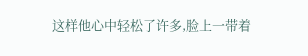这样他心中轻松了许多,脸上一带着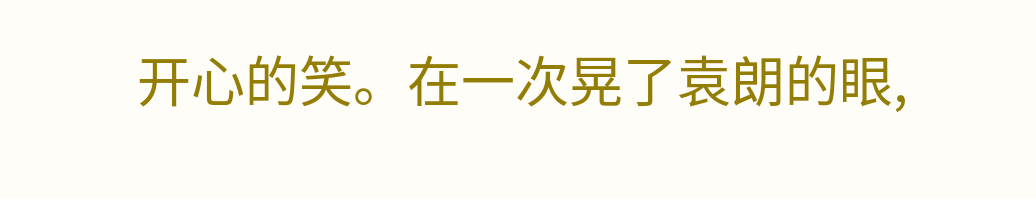开心的笑。在一次晃了袁朗的眼,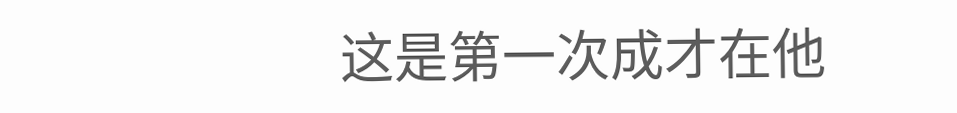这是第一次成才在他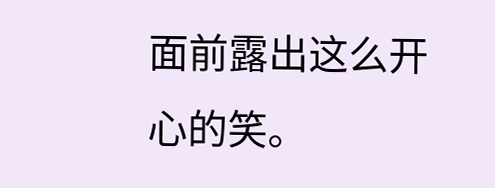面前露出这么开心的笑。